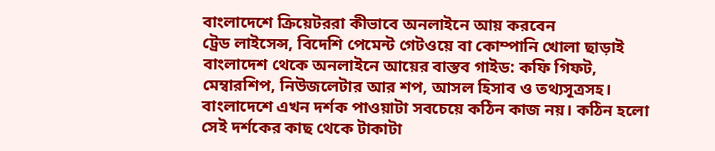বাংলাদেশে ক্রিয়েটররা কীভাবে অনলাইনে আয় করবেন
ট্রেড লাইসেন্স, বিদেশি পেমেন্ট গেটওয়ে বা কোম্পানি খোলা ছাড়াই বাংলাদেশ থেকে অনলাইনে আয়ের বাস্তব গাইড: কফি গিফট, মেম্বারশিপ, নিউজলেটার আর শপ, আসল হিসাব ও তথ্যসূত্রসহ।
বাংলাদেশে এখন দর্শক পাওয়াটা সবচেয়ে কঠিন কাজ নয়। কঠিন হলো সেই দর্শকের কাছ থেকে টাকাটা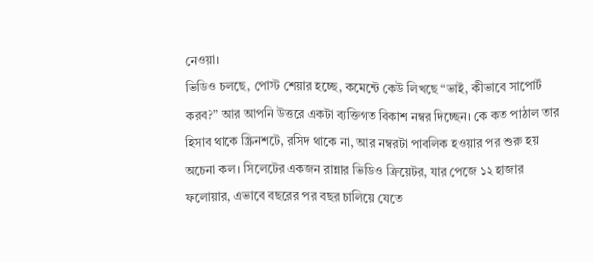নেওয়া।
ভিডিও চলছে, পোস্ট শেয়ার হচ্ছে, কমেন্টে কেউ লিখছে “ভাই, কীভাবে সাপোর্ট করব?” আর আপনি উত্তরে একটা ব্যক্তিগত বিকাশ নম্বর দিচ্ছেন। কে কত পাঠাল তার হিসাব থাকে স্ক্রিনশটে, রসিদ থাকে না, আর নম্বরটা পাবলিক হওয়ার পর শুরু হয় অচেনা কল। সিলেটের একজন রান্নার ভিডিও ক্রিয়েটর, যার পেজে ১২ হাজার ফলোয়ার, এভাবে বছরের পর বছর চালিয়ে যেতে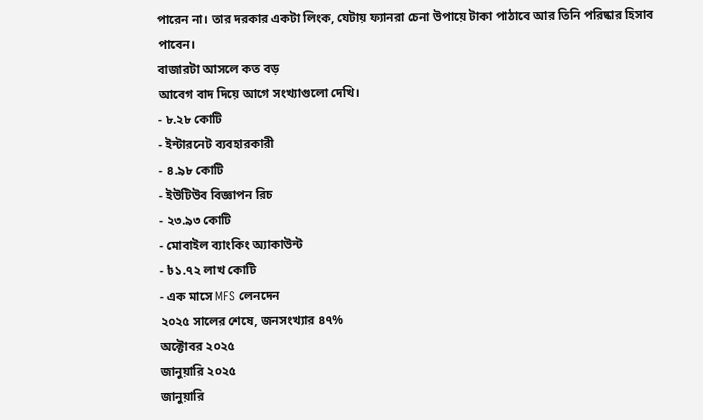পারেন না। তার দরকার একটা লিংক, যেটায় ফ্যানরা চেনা উপায়ে টাকা পাঠাবে আর তিনি পরিষ্কার হিসাব পাবেন।
বাজারটা আসলে কত বড়
আবেগ বাদ দিয়ে আগে সংখ্যাগুলো দেখি।
- ৮.২৮ কোটি
- ইন্টারনেট ব্যবহারকারী
- ৪.৯৮ কোটি
- ইউটিউব বিজ্ঞাপন রিচ
- ২৩.৯৩ কোটি
- মোবাইল ব্যাংকিং অ্যাকাউন্ট
- ৳১.৭২ লাখ কোটি
- এক মাসে MFS লেনদেন
২০২৫ সালের শেষে, জনসংখ্যার ৪৭%
অক্টোবর ২০২৫
জানুয়ারি ২০২৫
জানুয়ারি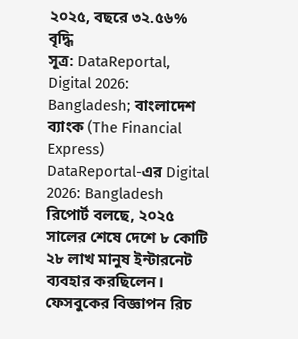২০২৫, বছরে ৩২.৫৬% বৃদ্ধি
সূত্র: DataReportal, Digital 2026: Bangladesh; বাংলাদেশ ব্যাংক (The Financial Express)
DataReportal-এর Digital 2026: Bangladesh রিপোর্ট বলছে, ২০২৫ সালের শেষে দেশে ৮ কোটি ২৮ লাখ মানুষ ইন্টারনেট ব্যবহার করছিলেন। ফেসবুকের বিজ্ঞাপন রিচ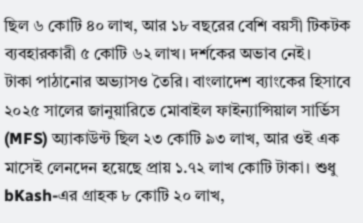ছিল ৬ কোটি ৪০ লাখ, আর ১৮ বছরের বেশি বয়সী টিকটক ব্যবহারকারী ৫ কোটি ৬২ লাখ। দর্শকের অভাব নেই।
টাকা পাঠানোর অভ্যাসও তৈরি। বাংলাদেশ ব্যাংকের হিসাবে ২০২৫ সালের জানুয়ারিতে মোবাইল ফাইন্যান্সিয়াল সার্ভিস (MFS) অ্যাকাউন্ট ছিল ২৩ কোটি ৯৩ লাখ, আর ওই এক মাসেই লেনদেন হয়েছে প্রায় ১.৭২ লাখ কোটি টাকা। শুধু bKash-এর গ্রাহক ৮ কোটি ২০ লাখ,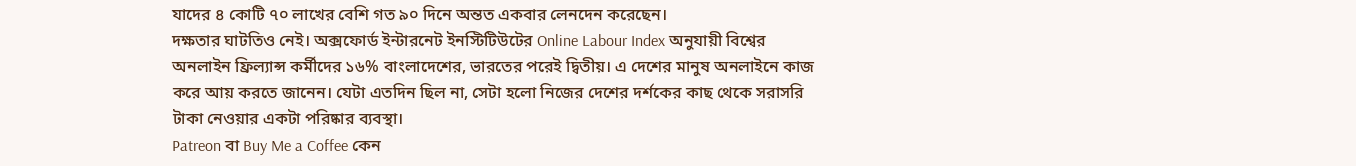যাদের ৪ কোটি ৭০ লাখের বেশি গত ৯০ দিনে অন্তত একবার লেনদেন করেছেন।
দক্ষতার ঘাটতিও নেই। অক্সফোর্ড ইন্টারনেট ইনস্টিটিউটের Online Labour Index অনুযায়ী বিশ্বের অনলাইন ফ্রিল্যান্স কর্মীদের ১৬% বাংলাদেশের, ভারতের পরেই দ্বিতীয়। এ দেশের মানুষ অনলাইনে কাজ করে আয় করতে জানেন। যেটা এতদিন ছিল না, সেটা হলো নিজের দেশের দর্শকের কাছ থেকে সরাসরি টাকা নেওয়ার একটা পরিষ্কার ব্যবস্থা।
Patreon বা Buy Me a Coffee কেন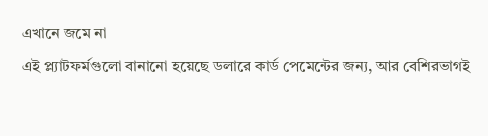এখানে জমে না
এই প্ল্যাটফর্মগুলো বানানো হয়েছে ডলারে কার্ড পেমেন্টের জন্য, আর বেশিরভাগই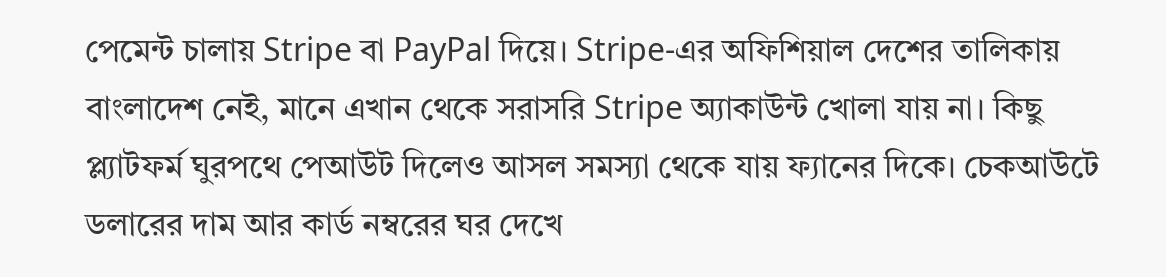পেমেন্ট চালায় Stripe বা PayPal দিয়ে। Stripe-এর অফিশিয়াল দেশের তালিকায় বাংলাদেশ নেই, মানে এখান থেকে সরাসরি Stripe অ্যাকাউন্ট খোলা যায় না। কিছু প্ল্যাটফর্ম ঘুরপথে পেআউট দিলেও আসল সমস্যা থেকে যায় ফ্যানের দিকে। চেকআউটে ডলারের দাম আর কার্ড নম্বরের ঘর দেখে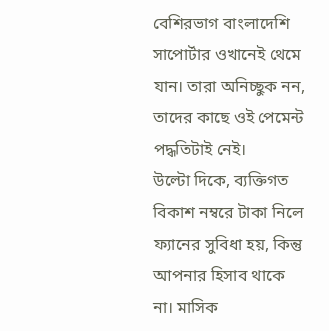বেশিরভাগ বাংলাদেশি সাপোর্টার ওখানেই থেমে যান। তারা অনিচ্ছুক নন, তাদের কাছে ওই পেমেন্ট পদ্ধতিটাই নেই।
উল্টো দিকে, ব্যক্তিগত বিকাশ নম্বরে টাকা নিলে ফ্যানের সুবিধা হয়, কিন্তু আপনার হিসাব থাকে না। মাসিক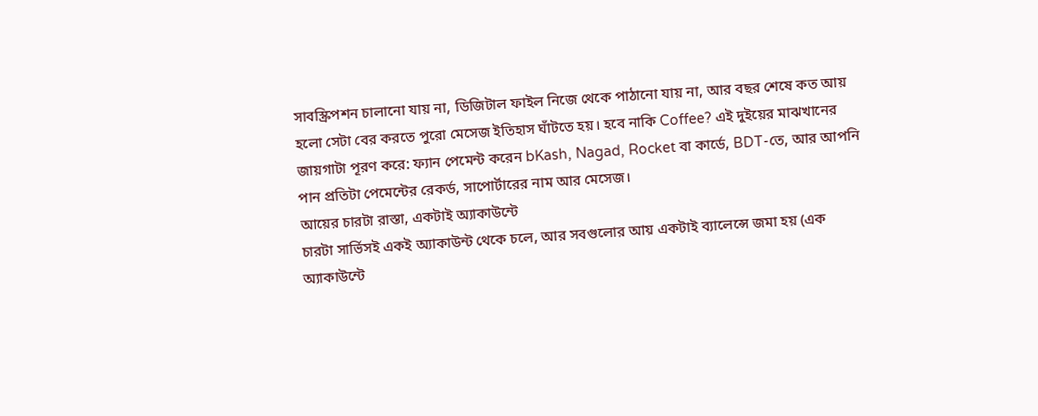সাবস্ক্রিপশন চালানো যায় না, ডিজিটাল ফাইল নিজে থেকে পাঠানো যায় না, আর বছর শেষে কত আয় হলো সেটা বের করতে পুরো মেসেজ ইতিহাস ঘাঁটতে হয়। হবে নাকি Coffee? এই দুইয়ের মাঝখানের জায়গাটা পূরণ করে: ফ্যান পেমেন্ট করেন bKash, Nagad, Rocket বা কার্ডে, BDT-তে, আর আপনি পান প্রতিটা পেমেন্টের রেকর্ড, সাপোর্টারের নাম আর মেসেজ।
আয়ের চারটা রাস্তা, একটাই অ্যাকাউন্টে
চারটা সার্ভিসই একই অ্যাকাউন্ট থেকে চলে, আর সবগুলোর আয় একটাই ব্যালেন্সে জমা হয় (এক অ্যাকাউন্টে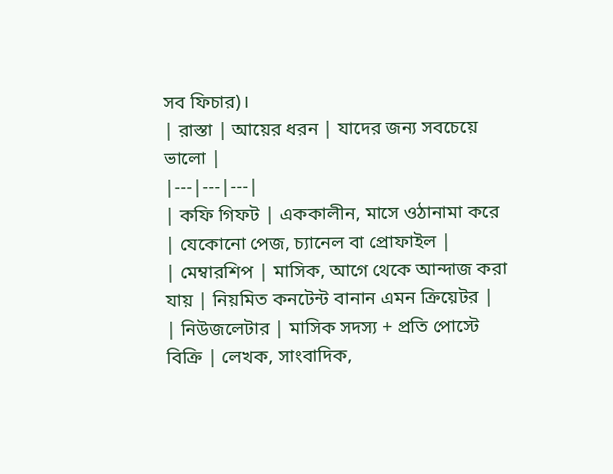সব ফিচার)।
| রাস্তা | আয়ের ধরন | যাদের জন্য সবচেয়ে ভালো |
|---|---|---|
| কফি গিফট | এককালীন, মাসে ওঠানামা করে | যেকোনো পেজ, চ্যানেল বা প্রোফাইল |
| মেম্বারশিপ | মাসিক, আগে থেকে আন্দাজ করা যায় | নিয়মিত কনটেন্ট বানান এমন ক্রিয়েটর |
| নিউজলেটার | মাসিক সদস্য + প্রতি পোস্টে বিক্রি | লেখক, সাংবাদিক,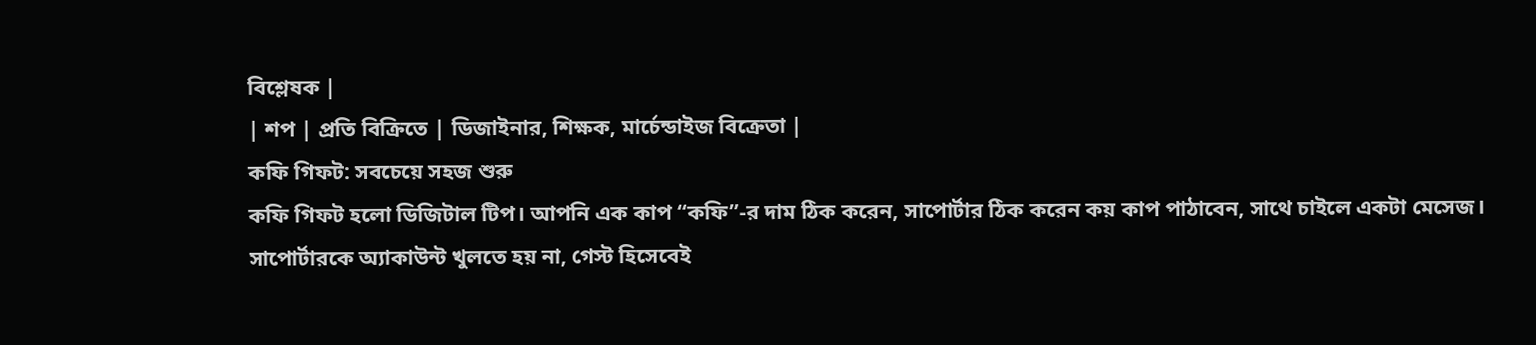বিশ্লেষক |
| শপ | প্রতি বিক্রিতে | ডিজাইনার, শিক্ষক, মার্চেন্ডাইজ বিক্রেতা |
কফি গিফট: সবচেয়ে সহজ শুরু
কফি গিফট হলো ডিজিটাল টিপ। আপনি এক কাপ “কফি”-র দাম ঠিক করেন, সাপোর্টার ঠিক করেন কয় কাপ পাঠাবেন, সাথে চাইলে একটা মেসেজ। সাপোর্টারকে অ্যাকাউন্ট খুলতে হয় না, গেস্ট হিসেবেই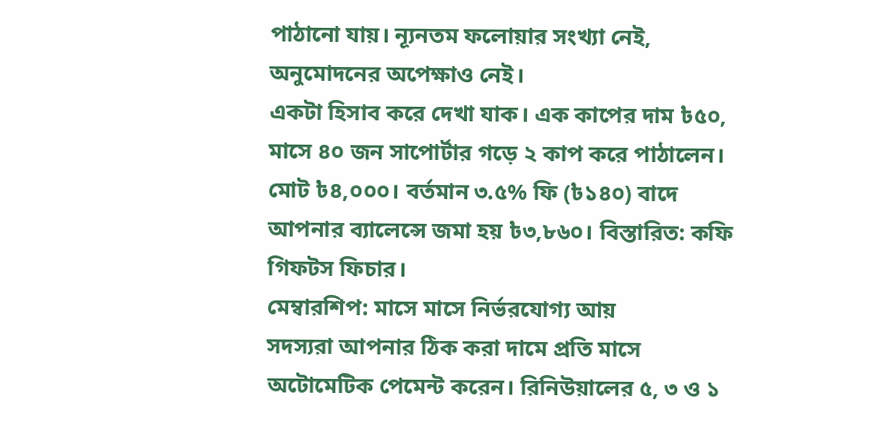পাঠানো যায়। ন্যূনতম ফলোয়ার সংখ্যা নেই, অনুমোদনের অপেক্ষাও নেই।
একটা হিসাব করে দেখা যাক। এক কাপের দাম ৳৫০, মাসে ৪০ জন সাপোর্টার গড়ে ২ কাপ করে পাঠালেন। মোট ৳৪,০০০। বর্তমান ৩.৫% ফি (৳১৪০) বাদে আপনার ব্যালেন্সে জমা হয় ৳৩,৮৬০। বিস্তারিত: কফি গিফটস ফিচার।
মেম্বারশিপ: মাসে মাসে নির্ভরযোগ্য আয়
সদস্যরা আপনার ঠিক করা দামে প্রতি মাসে অটোমেটিক পেমেন্ট করেন। রিনিউয়ালের ৫, ৩ ও ১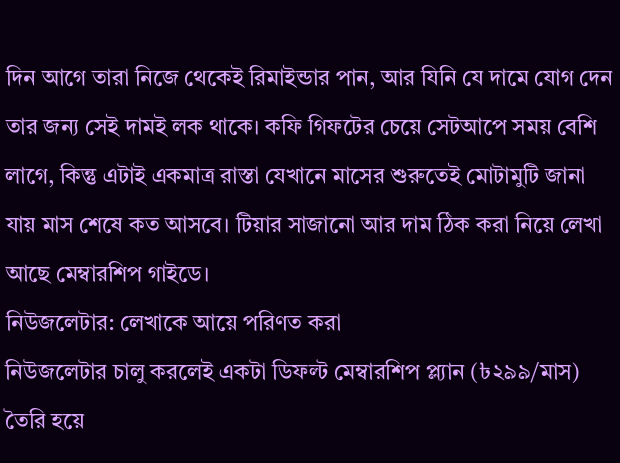দিন আগে তারা নিজে থেকেই রিমাইন্ডার পান, আর যিনি যে দামে যোগ দেন তার জন্য সেই দামই লক থাকে। কফি গিফটের চেয়ে সেটআপে সময় বেশি লাগে, কিন্তু এটাই একমাত্র রাস্তা যেখানে মাসের শুরুতেই মোটামুটি জানা যায় মাস শেষে কত আসবে। টিয়ার সাজানো আর দাম ঠিক করা নিয়ে লেখা আছে মেম্বারশিপ গাইডে।
নিউজলেটার: লেখাকে আয়ে পরিণত করা
নিউজলেটার চালু করলেই একটা ডিফল্ট মেম্বারশিপ প্ল্যান (৳২৯৯/মাস) তৈরি হয়ে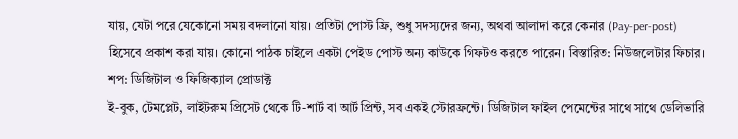যায়, যেটা পরে যেকোনো সময় বদলানো যায়। প্রতিটা পোস্ট ফ্রি, শুধু সদস্যদের জন্য, অথবা আলাদা করে কেনার (Pay-per-post) হিসেবে প্রকাশ করা যায়। কোনো পাঠক চাইলে একটা পেইড পোস্ট অন্য কাউকে গিফটও করতে পারেন। বিস্তারিত: নিউজলেটার ফিচার।
শপ: ডিজিটাল ও ফিজিক্যাল প্রোডাক্ট
ই-বুক, টেমপ্লেট, লাইটরুম প্রিসেট থেকে টি-শার্ট বা আর্ট প্রিন্ট, সব একই স্টোরফ্রন্টে। ডিজিটাল ফাইল পেমেন্টের সাথে সাথে ডেলিভারি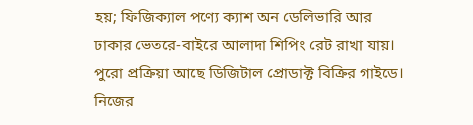হয়; ফিজিক্যাল পণ্যে ক্যাশ অন ডেলিভারি আর ঢাকার ভেতরে-বাইরে আলাদা শিপিং রেট রাখা যায়। পুরো প্রক্রিয়া আছে ডিজিটাল প্রোডাক্ট বিক্রির গাইডে।
নিজের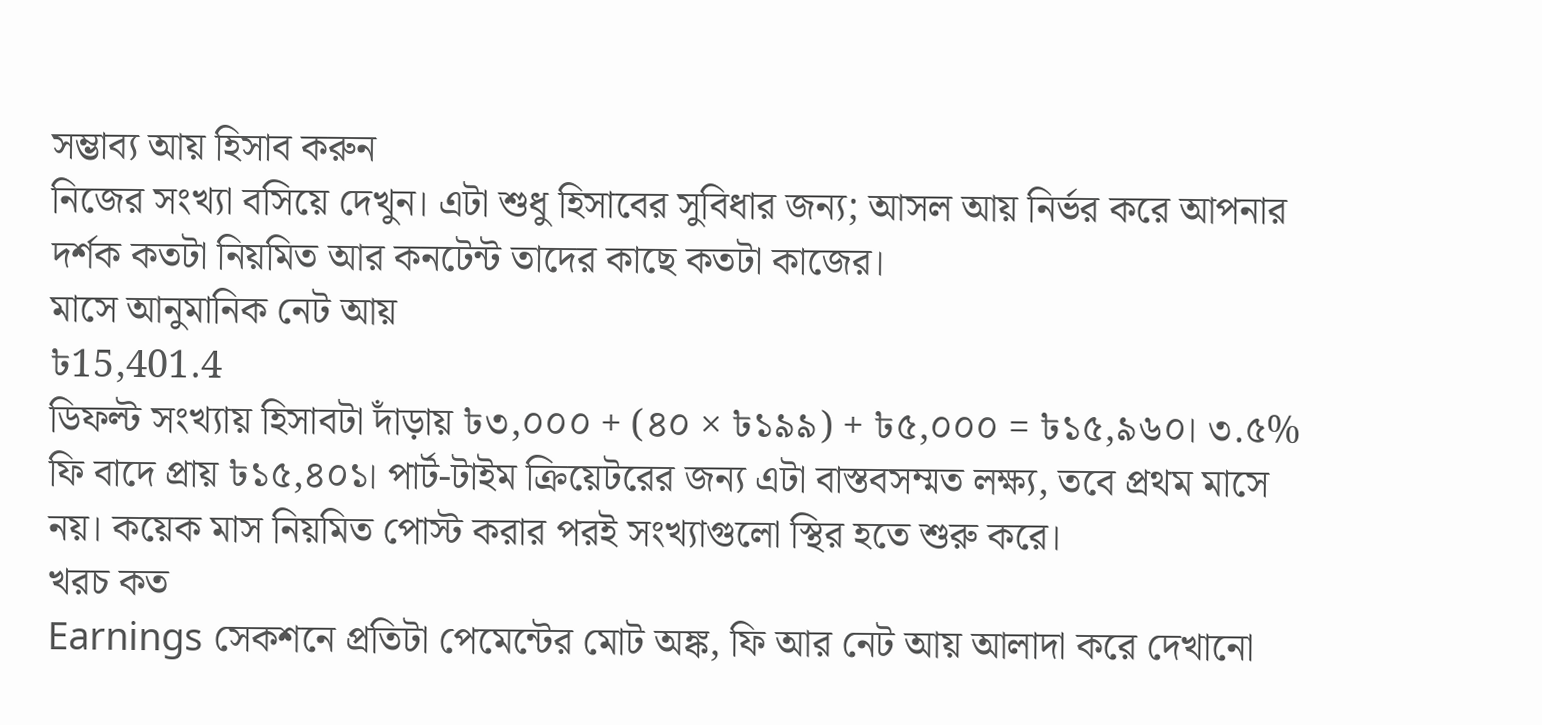সম্ভাব্য আয় হিসাব করুন
নিজের সংখ্যা বসিয়ে দেখুন। এটা শুধু হিসাবের সুবিধার জন্য; আসল আয় নির্ভর করে আপনার দর্শক কতটা নিয়মিত আর কনটেন্ট তাদের কাছে কতটা কাজের।
মাসে আনুমানিক নেট আয়
৳15,401.4
ডিফল্ট সংখ্যায় হিসাবটা দাঁড়ায় ৳৩,০০০ + (৪০ × ৳১৯৯) + ৳৫,০০০ = ৳১৫,৯৬০। ৩.৫% ফি বাদে প্রায় ৳১৫,৪০১। পার্ট-টাইম ক্রিয়েটরের জন্য এটা বাস্তবসম্মত লক্ষ্য, তবে প্রথম মাসে নয়। কয়েক মাস নিয়মিত পোস্ট করার পরই সংখ্যাগুলো স্থির হতে শুরু করে।
খরচ কত
Earnings সেকশনে প্রতিটা পেমেন্টের মোট অঙ্ক, ফি আর নেট আয় আলাদা করে দেখানো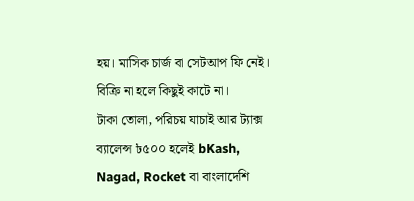হয়। মাসিক চার্জ বা সেটআপ ফি নেই। বিক্রি না হলে কিছুই কাটে না।
টাকা তোলা, পরিচয় যাচাই আর ট্যাক্স
ব্যালেন্স ৳৫০০ হলেই bKash, Nagad, Rocket বা বাংলাদেশি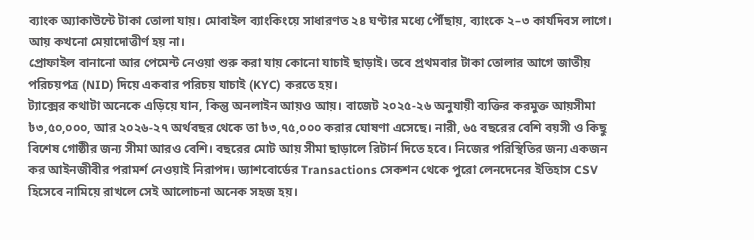ব্যাংক অ্যাকাউন্টে টাকা তোলা যায়। মোবাইল ব্যাংকিংয়ে সাধারণত ২৪ ঘণ্টার মধ্যে পৌঁছায়, ব্যাংকে ২–৩ কার্যদিবস লাগে। আয় কখনো মেয়াদোত্তীর্ণ হয় না।
প্রোফাইল বানানো আর পেমেন্ট নেওয়া শুরু করা যায় কোনো যাচাই ছাড়াই। তবে প্রথমবার টাকা তোলার আগে জাতীয় পরিচয়পত্র (NID) দিয়ে একবার পরিচয় যাচাই (KYC) করতে হয়।
ট্যাক্সের কথাটা অনেকে এড়িয়ে যান, কিন্তু অনলাইন আয়ও আয়। বাজেট ২০২৫-২৬ অনুযায়ী ব্যক্তির করমুক্ত আয়সীমা ৳৩,৫০,০০০, আর ২০২৬-২৭ অর্থবছর থেকে তা ৳৩,৭৫,০০০ করার ঘোষণা এসেছে। নারী, ৬৫ বছরের বেশি বয়সী ও কিছু বিশেষ গোষ্ঠীর জন্য সীমা আরও বেশি। বছরের মোট আয় সীমা ছাড়ালে রিটার্ন দিতে হবে। নিজের পরিস্থিতির জন্য একজন কর আইনজীবীর পরামর্শ নেওয়াই নিরাপদ। ড্যাশবোর্ডের Transactions সেকশন থেকে পুরো লেনদেনের ইতিহাস CSV হিসেবে নামিয়ে রাখলে সেই আলোচনা অনেক সহজ হয়।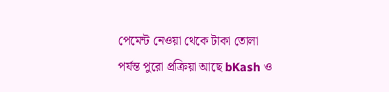পেমেন্ট নেওয়া থেকে টাকা তোলা পর্যন্ত পুরো প্রক্রিয়া আছে bKash ও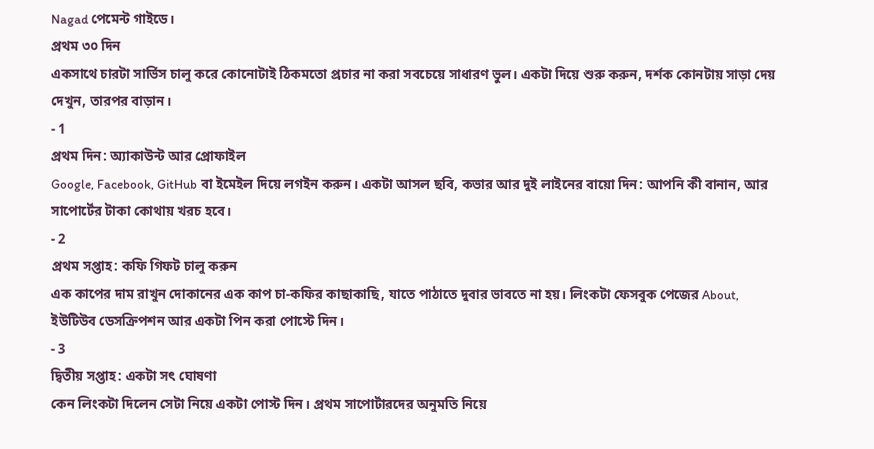Nagad পেমেন্ট গাইডে।
প্রথম ৩০ দিন
একসাথে চারটা সার্ভিস চালু করে কোনোটাই ঠিকমতো প্রচার না করা সবচেয়ে সাধারণ ভুল। একটা দিয়ে শুরু করুন, দর্শক কোনটায় সাড়া দেয় দেখুন, তারপর বাড়ান।
- 1
প্রথম দিন: অ্যাকাউন্ট আর প্রোফাইল
Google, Facebook, GitHub বা ইমেইল দিয়ে লগইন করুন। একটা আসল ছবি, কভার আর দুই লাইনের বায়ো দিন: আপনি কী বানান, আর সাপোর্টের টাকা কোথায় খরচ হবে।
- 2
প্রথম সপ্তাহ: কফি গিফট চালু করুন
এক কাপের দাম রাখুন দোকানের এক কাপ চা-কফির কাছাকাছি, যাতে পাঠাতে দুবার ভাবতে না হয়। লিংকটা ফেসবুক পেজের About, ইউটিউব ডেসক্রিপশন আর একটা পিন করা পোস্টে দিন।
- 3
দ্বিতীয় সপ্তাহ: একটা সৎ ঘোষণা
কেন লিংকটা দিলেন সেটা নিয়ে একটা পোস্ট দিন। প্রথম সাপোর্টারদের অনুমতি নিয়ে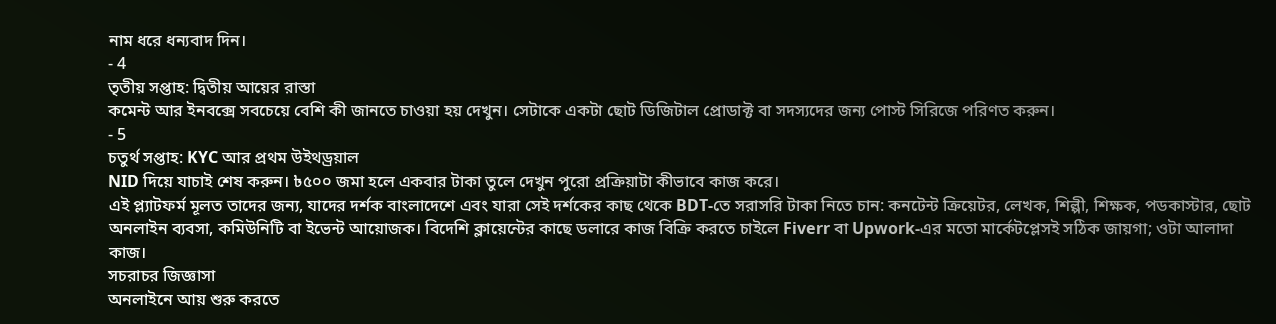নাম ধরে ধন্যবাদ দিন।
- 4
তৃতীয় সপ্তাহ: দ্বিতীয় আয়ের রাস্তা
কমেন্ট আর ইনবক্সে সবচেয়ে বেশি কী জানতে চাওয়া হয় দেখুন। সেটাকে একটা ছোট ডিজিটাল প্রোডাক্ট বা সদস্যদের জন্য পোস্ট সিরিজে পরিণত করুন।
- 5
চতুর্থ সপ্তাহ: KYC আর প্রথম উইথড্রয়াল
NID দিয়ে যাচাই শেষ করুন। ৳৫০০ জমা হলে একবার টাকা তুলে দেখুন পুরো প্রক্রিয়াটা কীভাবে কাজ করে।
এই প্ল্যাটফর্ম মূলত তাদের জন্য, যাদের দর্শক বাংলাদেশে এবং যারা সেই দর্শকের কাছ থেকে BDT-তে সরাসরি টাকা নিতে চান: কনটেন্ট ক্রিয়েটর, লেখক, শিল্পী, শিক্ষক, পডকাস্টার, ছোট অনলাইন ব্যবসা, কমিউনিটি বা ইভেন্ট আয়োজক। বিদেশি ক্লায়েন্টের কাছে ডলারে কাজ বিক্রি করতে চাইলে Fiverr বা Upwork-এর মতো মার্কেটপ্লেসই সঠিক জায়গা; ওটা আলাদা কাজ।
সচরাচর জিজ্ঞাসা
অনলাইনে আয় শুরু করতে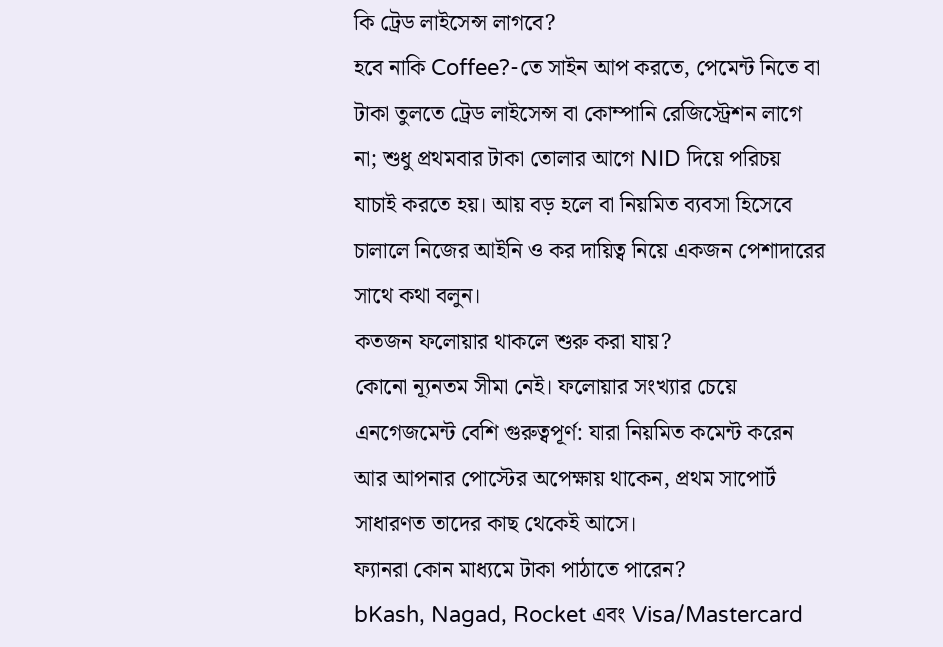কি ট্রেড লাইসেন্স লাগবে?
হবে নাকি Coffee?-তে সাইন আপ করতে, পেমেন্ট নিতে বা টাকা তুলতে ট্রেড লাইসেন্স বা কোম্পানি রেজিস্ট্রেশন লাগে না; শুধু প্রথমবার টাকা তোলার আগে NID দিয়ে পরিচয় যাচাই করতে হয়। আয় বড় হলে বা নিয়মিত ব্যবসা হিসেবে চালালে নিজের আইনি ও কর দায়িত্ব নিয়ে একজন পেশাদারের সাথে কথা বলুন।
কতজন ফলোয়ার থাকলে শুরু করা যায়?
কোনো ন্যূনতম সীমা নেই। ফলোয়ার সংখ্যার চেয়ে এনগেজমেন্ট বেশি গুরুত্বপূর্ণ: যারা নিয়মিত কমেন্ট করেন আর আপনার পোস্টের অপেক্ষায় থাকেন, প্রথম সাপোর্ট সাধারণত তাদের কাছ থেকেই আসে।
ফ্যানরা কোন মাধ্যমে টাকা পাঠাতে পারেন?
bKash, Nagad, Rocket এবং Visa/Mastercard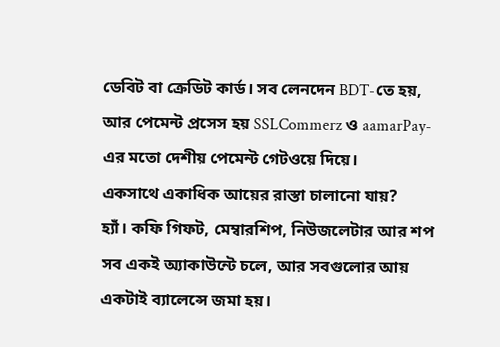ডেবিট বা ক্রেডিট কার্ড। সব লেনদেন BDT-তে হয়, আর পেমেন্ট প্রসেস হয় SSLCommerz ও aamarPay-এর মতো দেশীয় পেমেন্ট গেটওয়ে দিয়ে।
একসাথে একাধিক আয়ের রাস্তা চালানো যায়?
হ্যাঁ। কফি গিফট, মেম্বারশিপ, নিউজলেটার আর শপ সব একই অ্যাকাউন্টে চলে, আর সবগুলোর আয় একটাই ব্যালেন্সে জমা হয়।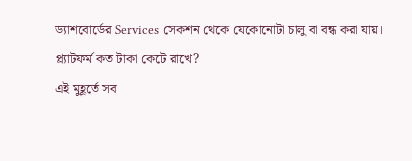ড্যাশবোর্ডের Services সেকশন থেকে যেকোনোটা চালু বা বন্ধ করা যায়।
প্ল্যাটফর্ম কত টাকা কেটে রাখে?
এই মুহূর্তে সব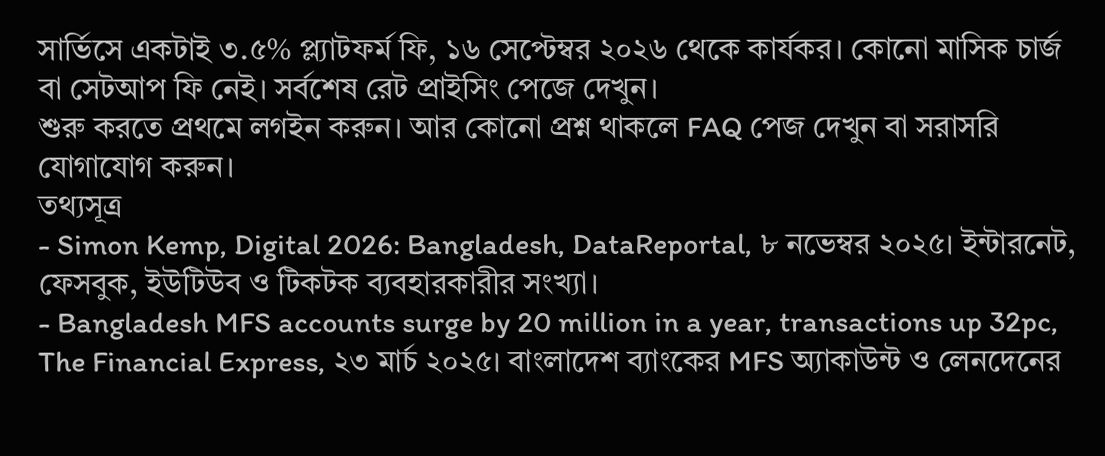সার্ভিসে একটাই ৩.৫% প্ল্যাটফর্ম ফি, ১৬ সেপ্টেম্বর ২০২৬ থেকে কার্যকর। কোনো মাসিক চার্জ বা সেটআপ ফি নেই। সর্বশেষ রেট প্রাইসিং পেজে দেখুন।
শুরু করতে প্রথমে লগইন করুন। আর কোনো প্রশ্ন থাকলে FAQ পেজ দেখুন বা সরাসরি যোগাযোগ করুন।
তথ্যসূত্র
- Simon Kemp, Digital 2026: Bangladesh, DataReportal, ৮ নভেম্বর ২০২৫। ইন্টারনেট, ফেসবুক, ইউটিউব ও টিকটক ব্যবহারকারীর সংখ্যা।
- Bangladesh MFS accounts surge by 20 million in a year, transactions up 32pc, The Financial Express, ২৩ মার্চ ২০২৫। বাংলাদেশ ব্যাংকের MFS অ্যাকাউন্ট ও লেনদেনের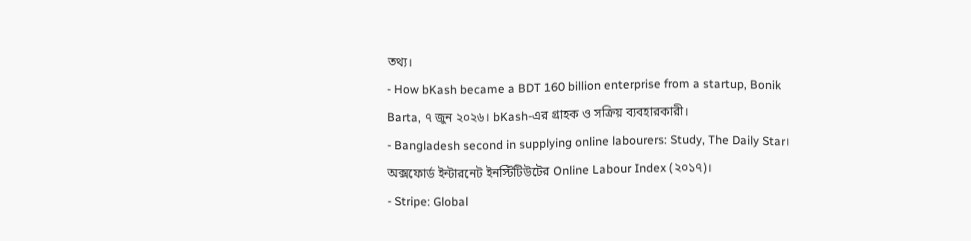তথ্য।
- How bKash became a BDT 160 billion enterprise from a startup, Bonik Barta, ৭ জুন ২০২৬। bKash-এর গ্রাহক ও সক্রিয় ব্যবহারকারী।
- Bangladesh second in supplying online labourers: Study, The Daily Star। অক্সফোর্ড ইন্টারনেট ইনস্টিটিউটের Online Labour Index (২০১৭)।
- Stripe: Global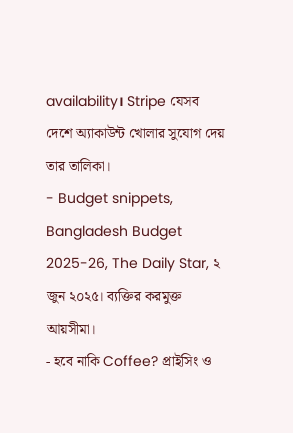availability। Stripe যেসব দেশে অ্যাকাউন্ট খোলার সুযোগ দেয় তার তালিকা।
- Budget snippets, Bangladesh Budget 2025-26, The Daily Star, ২ জুন ২০২৫। ব্যক্তির করমুক্ত আয়সীমা।
- হবে নাকি Coffee? প্রাইসিং ও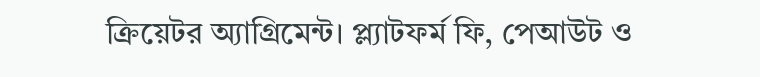ক্রিয়েটর অ্যাগ্রিমেন্ট। প্ল্যাটফর্ম ফি, পেআউট ও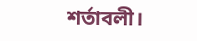শর্তাবলী।